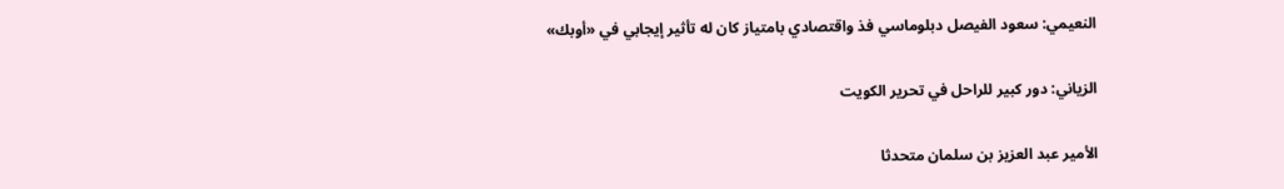النعيمي: سعود الفيصل دبلوماسي فذ واقتصادي بامتياز كان له تأثير إيجابي في «أوبك»

الزياني: دور كبير للراحل في تحرير الكويت

الأمير عبد العزيز بن سلمان متحدثا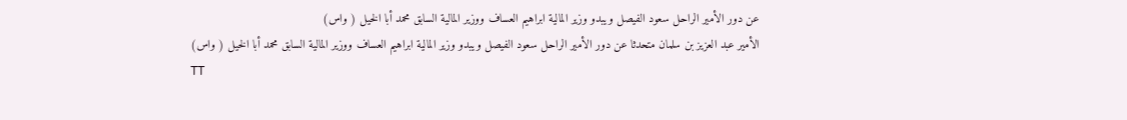عن دور الأمير الراحل سعود الفيصل ويبدو وزير المالية ابراهيم العساف ووزير المالية السابق محمد أبا الخيل ( واس)
الأمير عبد العزيز بن سلمان متحدثا عن دور الأمير الراحل سعود الفيصل ويبدو وزير المالية ابراهيم العساف ووزير المالية السابق محمد أبا الخيل ( واس)
TT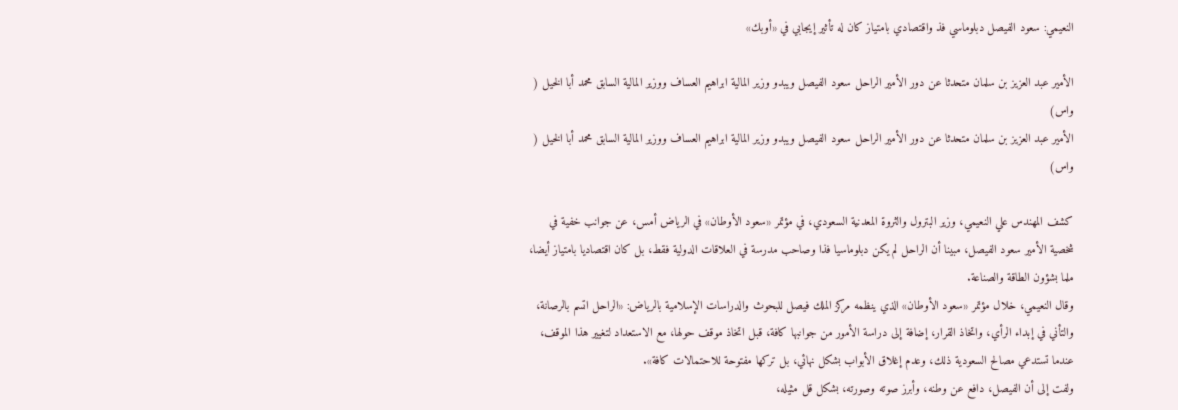النعيمي: سعود الفيصل دبلوماسي فذ واقتصادي بامتياز كان له تأثير إيجابي في «أوبك»

الأمير عبد العزيز بن سلمان متحدثا عن دور الأمير الراحل سعود الفيصل ويبدو وزير المالية ابراهيم العساف ووزير المالية السابق محمد أبا الخيل ( واس)
الأمير عبد العزيز بن سلمان متحدثا عن دور الأمير الراحل سعود الفيصل ويبدو وزير المالية ابراهيم العساف ووزير المالية السابق محمد أبا الخيل ( واس)

كشف المهندس علي النعيمي، وزير البترول والثروة المعدنية السعودي، في مؤتمر «سعود الأوطان» في الرياض أمس، عن جوانب خفية في شخصية الأمير سعود الفيصل، مبينا أن الراحل لم يكن دبلوماسيا فذا وصاحب مدرسة في العلاقات الدولية فقط، بل كان اقتصاديا بامتياز أيضا، ملما بشؤون الطاقة والصناعة.
وقال النعيمي، خلال مؤتمر «سعود الأوطان» الذي ينظمه مركز الملك فيصل للبحوث والدراسات الإسلامية بالرياض: «الراحل اتسم بالرصانة، والتأني في إبداء الرأي، واتخاذ القرار، إضافة إلى دراسة الأمور من جوانبها كافة، قبل اتخاذ موقف حولها، مع الاستعداد لتغيير هذا الموقف، عندما تستدعي مصالح السعودية ذلك، وعدم إغلاق الأبواب بشكل نهائي، بل تركها مفتوحة للاحتمالات كافة».
ولفت إلى أن الفيصل، دافع عن وطنه، وأبرز صوته وصورته، بشكل قل مثيله،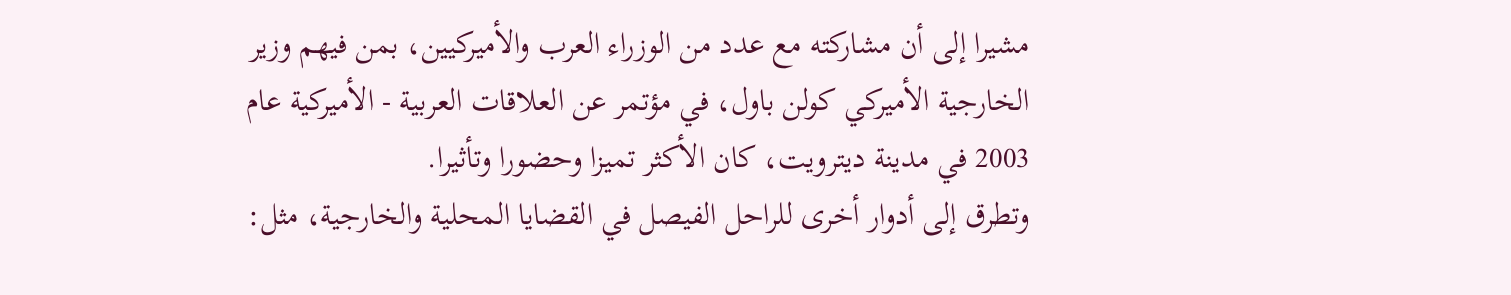مشيرا إلى أن مشاركته مع عدد من الوزراء العرب والأميركيين، بمن فيهم وزير الخارجية الأميركي كولن باول، في مؤتمر عن العلاقات العربية - الأميركية عام 2003 في مدينة ديترويت، كان الأكثر تميزا وحضورا وتأثيرا.
وتطرق إلى أدوار أخرى للراحل الفيصل في القضايا المحلية والخارجية، مثل: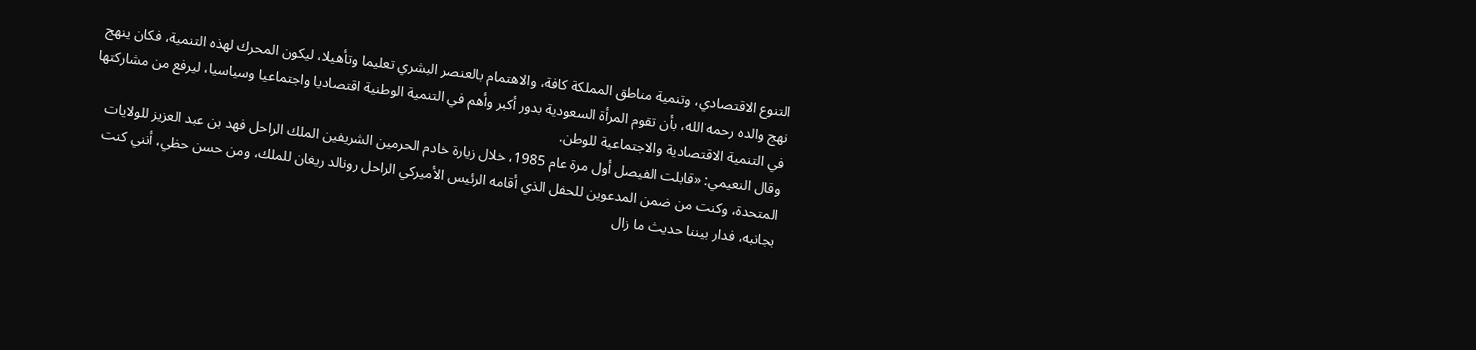التنوع الاقتصادي، وتنمية مناطق المملكة كافة، والاهتمام بالعنصر البشري تعليما وتأهيلا، ليكون المحرك لهذه التنمية، فكان ينهج نهج والده رحمه الله، بأن تقوم المرأة السعودية بدور أكبر وأهم في التنمية الوطنية اقتصاديا واجتماعيا وسياسيا، ليرفع من مشاركتها في التنمية الاقتصادية والاجتماعية للوطن.
وقال النعيمي: «قابلت الفيصل أول مرة عام 1985، خلال زيارة خادم الحرمين الشريفين الملك الراحل فهد بن عبد العزيز للولايات المتحدة، وكنت من ضمن المدعوين للحفل الذي أقامه الرئيس الأميركي الراحل رونالد ريغان للملك، ومن حسن حظي، أنني كنت بجانبه، فدار بيننا حديث ما زال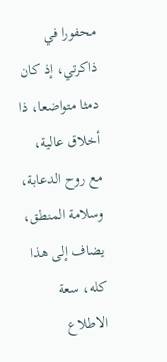محفورا في ذاكرتي، إذ كان دمثا متواضعا، ذا أخلاق عالية، مع روح الدعابة، وسلامة المنطق، يضاف إلى هذا كله، سعة الاطلاع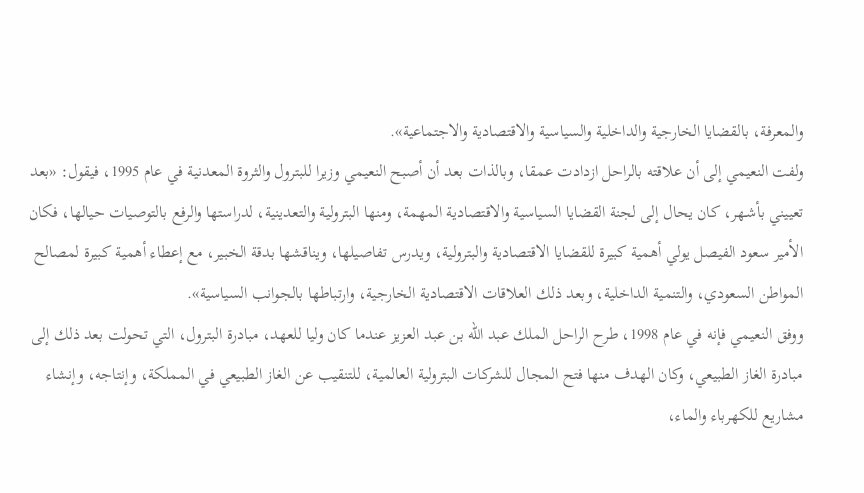والمعرفة، بالقضايا الخارجية والداخلية والسياسية والاقتصادية والاجتماعية».
ولفت النعيمي إلى أن علاقته بالراحل ازدادت عمقا، وبالذات بعد أن أصبح النعيمي وزيرا للبترول والثروة المعدنية في عام 1995، فيقول: «بعد تعييني بأشـهر، كان يحال إلى لجنة القضايا السياسية والاقتصادية المهمة، ومنها البترولية والتعدينية، لدراستها والرفع بالتوصيات حيالها، فكان الأمير سعود الفيصل يولي أهمية كبيرة للقضايا الاقتصادية والبترولية، ويدرس تفاصيلها، ويناقشها بدقة الخبير، مع إعطاء أهمية كبيرة لمصالح المواطن السعودي، والتنمية الداخلية، وبعد ذلك العلاقات الاقتصادية الخارجية، وارتباطها بالجوانب السياسية».
ووفق النعيمي فإنه في عام 1998، طرح الراحل الملك عبد الله بن عبد العزيز عندما كان وليا للعهد، مبادرة البترول، التي تحولت بعد ذلك إلى مبادرة الغاز الطبيعي، وكان الهدف منها فتح المجال للشركات البترولية العالمية، للتنقيب عن الغاز الطبيعي في المملكة، وإنتاجه، وإنشاء مشاريع للكهرباء والماء،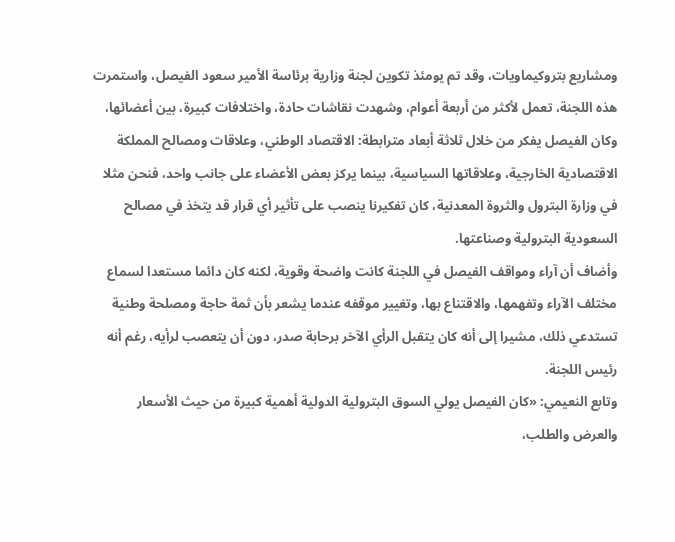ومشاريع بتروكيماويات، وقد تم يومئذ تكوين لجنة وزارية برئاسة الأمير سعود الفيصل، واستمرت هذه اللجنة، تعمل لأكثر من أربعة أعوام، وشهدت نقاشات حادة، واختلافات كبيرة، بين أعضائها، وكان الفيصل يفكر من خلال ثلاثة أبعاد مترابطة: الاقتصاد الوطني، وعلاقات ومصالح المملكة الاقتصادية الخارجية، وعلاقاتها السياسية، بينما يركز بعض الأعضاء على جانب واحد، فنحن مثلا في وزارة البترول والثروة المعدنية، كان تفكيرنا ينصب على تأثير أي قرار قد يتخذ في مصالح السعودية البترولية وصناعتها.
وأضاف أن آراء ومواقف الفيصل في اللجنة كانت واضحة وقوية، لكنه كان دائما مستعدا لسماع مختلف الآراء وتفهمها، والاقتناع بها، وتغيير موقفه عندما يشعر بأن ثمة حاجة ومصلحة وطنية تستدعي ذلك، مشيرا إلى أنه كان يتقبل الرأي الآخر برحابة صدر، دون أن يتعصب لرأيه، رغم أنه رئيس اللجنة.
وتابع النعيمي: «كان الفيصل يولي السوق البترولية الدولية أهمية كبيرة من حيث الأسعار والعرض والطلب،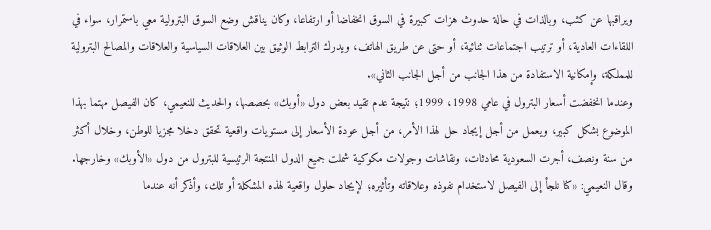ويراقبها عن كثب، وبالذات في حالة حدوث هزات كبيرة في السوق انخفاضا أو ارتفاعا، وكان يناقش وضع السوق البترولية معي باستمرار، سواء في اللقاءات العادية، أو ترتيب اجتماعات ثنائية، أو حتى عن طريق الهاتف، ويدرك الترابط الوثيق بين العلاقات السياسية والعلاقات والمصالح البترولية للمملكة، وإمكانية الاستفادة من هذا الجانب من أجل الجانب الثاني».
وعندما انخفضت أسعار البترول في عامي 1998، 1999؛ نتيجة عدم تقيد بعض دول «أوبك» بحصصها، والحديث للنعيمي، كان الفيصل مهتما بهذا الموضوع بشكل كبير، ويعمل من أجل إيجاد حل لهذا الأمر، من أجل عودة الأسعار إلى مستويات واقعية تحقق دخلا مجزيا للوطن، وخلال أكثر من سنة ونصف، أجرت السعودية محادثات، ونقاشات وجولات مكوكية شملت جميع الدول المنتجة الرئيسية للبترول من دول «الأوبك» وخارجها.
وقال النعيمي: «كنا نلجأ إلى الفيصل لاستخدام نفوذه وعلاقاته وتأثيره؛ لإيجاد حلول واقعية لهذه المشكلة أو تلك، وأذكر أنه عندما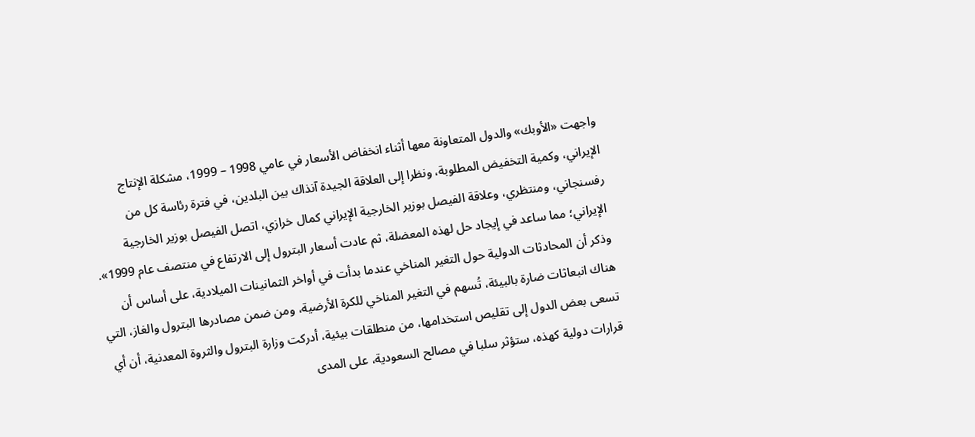واجهت «الأوبك» والدول المتعاونة معها أثناء انخفاض الأسعار في عامي 1998 – 1999، مشكلة الإنتاج الإيراني، وكمية التخفيض المطلوبة، ونظرا إلى العلاقة الجيدة آنذاك بين البلدين، في فترة رئاسة كل من رفسنجاني، ومنتظري، وعلاقة الفيصل بوزير الخارجية الإيراني كمال خرازي، اتصل الفيصل بوزير الخارجية الإيراني؛ مما ساعد في إيجاد حل لهذه المعضلة، ثم عادت أسعار البترول إلى الارتفاع في منتصف عام 1999».
وذكر أن المحادثات الدولية حول التغير المناخي عندما بدأت في أواخر الثمانينات الميلادية، على أساس أن هناك انبعاثات ضارة بالبيئة، تُسهم في التغير المناخي للكرة الأرضية، ومن ضمن مصادرها البترول والغاز، التي تسعى بعض الدول إلى تقليص استخدامها، من منطلقات بيئية، أدركت وزارة البترول والثروة المعدنية، أن أي قرارات دولية كهذه، ستؤثر سلبا في مصالح السعودية، على المدى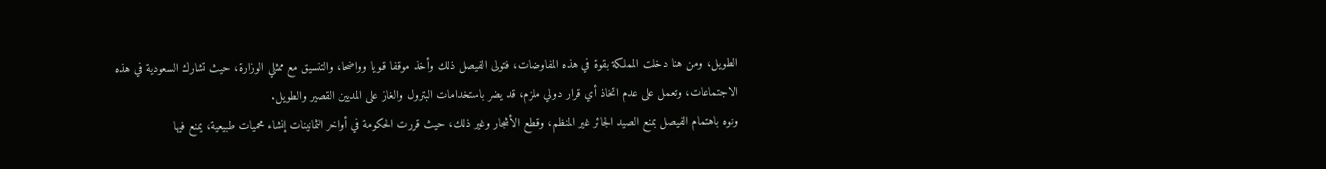الطويل، ومن هنا دخلت المملكة بقوة في هذه المفاوضات، فتولى الفيصل ذلك وأخذ موقفا قـويا وواضحا، والتنسيق مع ممثلي الوزارة، حيث تشارك السعودية في هذه الاجتماعات، وتعمل على عدم اتخاذ أي قرار دولي ملزم، قد يضر باستخدامات البترول والغاز على المديين القصير والطويل.
ونوه باهتمام الفيصل بمنع الصيد الجائر غير المنظم، وقطع الأشجار وغير ذلك، حيث قررت الحكومة في أواخر الثمانينات إنشاء محميات طبيعية، يمنع فيها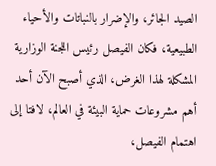الصيد الجائر، والإضرار بالنباتات والأحياء الطبيعية، فكان الفيصل رئيس اللجنة الوزارية المشكلة لهذا الغرض، الذي أصبح الآن أحد أهم مشروعات حماية البيئة في العالم، لافتا إلى اهتمام الفيصل،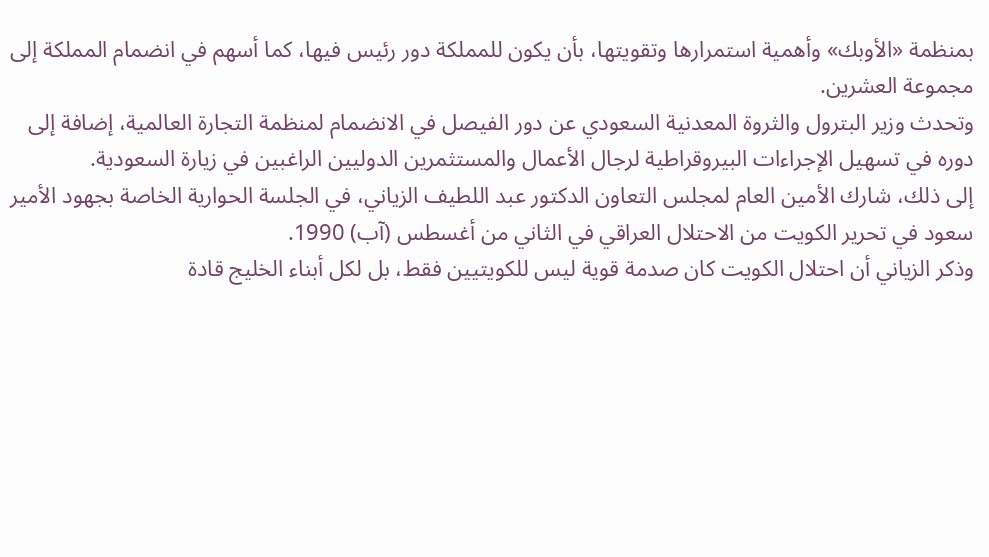بمنظمة «الأوبك» وأهمية استمرارها وتقويتها، بأن يكون للمملكة دور رئيس فيها، كما أسهم في انضمام المملكة إلى مجموعة العشرين.
وتحدث وزير البترول والثروة المعدنية السعودي عن دور الفيصل في الانضمام لمنظمة التجارة العالمية، إضافة إلى دوره في تسهيل الإجراءات البيروقراطية لرجال الأعمال والمستثمرين الدوليين الراغبين في زيارة السعودية.
إلى ذلك، شارك الأمين العام لمجلس التعاون الدكتور عبد اللطيف الزياني، في الجلسة الحوارية الخاصة بجهود الأمير سعود في تحرير الكويت من الاحتلال العراقي في الثاني من أغسطس (آب) 1990.
وذكر الزياني أن احتلال الكويت كان صدمة قوية ليس للكويتيين فقط، بل لكل أبناء الخليج قادة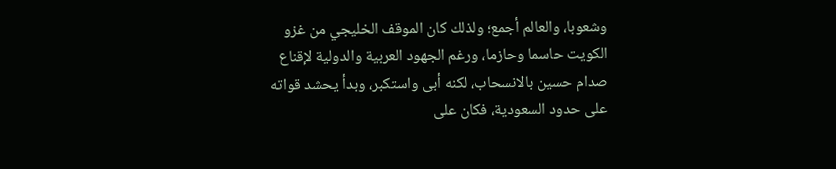وشعوبا، والعالم أجمع؛ ولذلك كان الموقف الخليجي من غزو الكويت حاسما وحازما، ورغم الجهود العربية والدولية لإقناع صدام حسين بالانسحاب، لكنه أبى واستكبر، وبدأ يحشد قواته على حدود السعودية، فكان على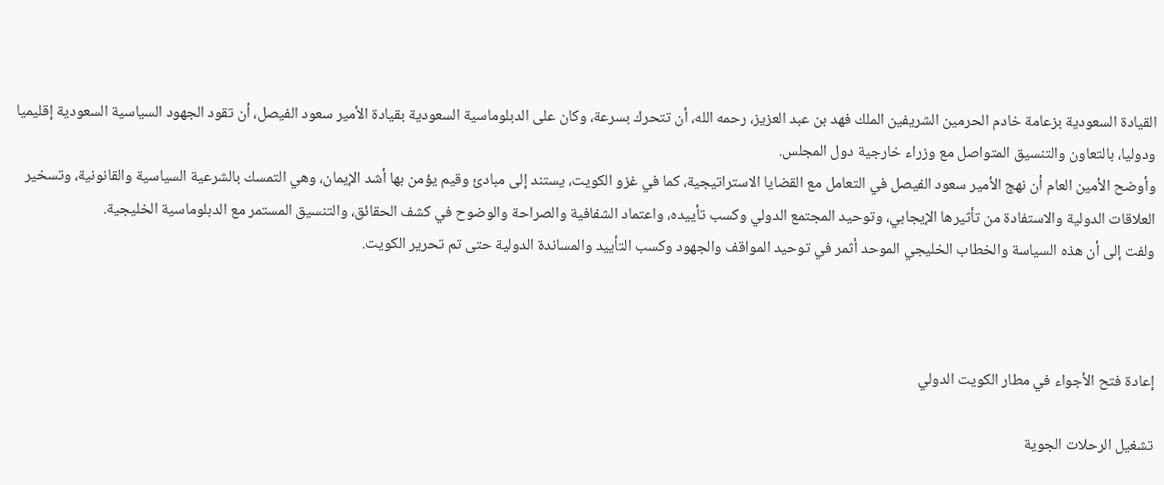القيادة السعودية بزعامة خادم الحرمين الشريفين الملك فهد بن عبد العزيز، رحمه الله، أن تتحرك بسرعة، وكان على الدبلوماسية السعودية بقيادة الأمير سعود الفيصل، أن تقود الجهود السياسية السعودية إقليميا ودوليا، بالتعاون والتنسيق المتواصل مع وزراء خارجية دول المجلس.
وأوضح الأمين العام أن نهج الأمير سعود الفيصل في التعامل مع القضايا الاستراتيجية، كما في غزو الكويت، يستند إلى مبادئ وقيم يؤمن بها أشد الإيمان، وهي التمسك بالشرعية السياسية والقانونية، وتسخير العلاقات الدولية والاستفادة من تأثيرها الإيجابي، وتوحيد المجتمع الدولي وكسب تأييده، واعتماد الشفافية والصراحة والوضوح في كشف الحقائق، والتنسيق المستمر مع الدبلوماسية الخليجية.
ولفت إلى أن هذه السياسة والخطاب الخليجي الموحد أثمر في توحيد المواقف والجهود وكسب التأييد والمساندة الدولية حتى تم تحرير الكويت.



إعادة فتح الأجواء في مطار الكويت الدولي

تشغيل الرحلات الجوية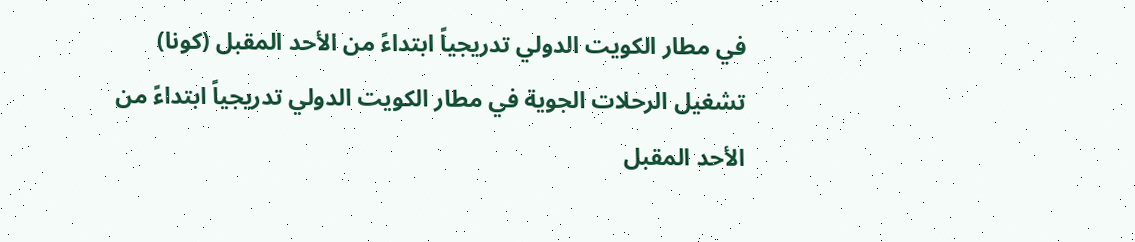في مطار الكويت الدولي تدريجياً ابتداءً من الأحد المقبل (كونا)
تشغيل الرحلات الجوية في مطار الكويت الدولي تدريجياً ابتداءً من الأحد المقبل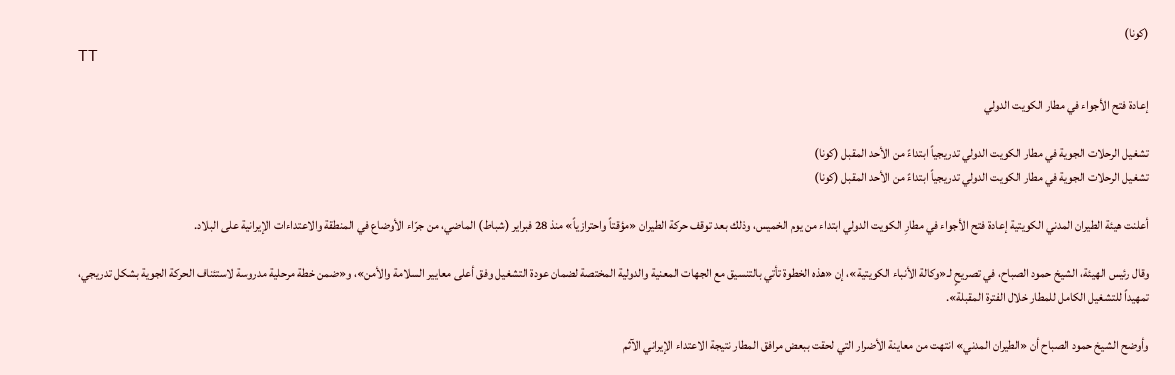(كونا)
TT

إعادة فتح الأجواء في مطار الكويت الدولي

تشغيل الرحلات الجوية في مطار الكويت الدولي تدريجياً ابتداءً من الأحد المقبل (كونا)
تشغيل الرحلات الجوية في مطار الكويت الدولي تدريجياً ابتداءً من الأحد المقبل (كونا)

أعلنت هيئة الطيران المدني الكويتية إعادة فتح الأجواء في مطارِ الكويت الدولي ابتداء من يوم الخميس، وذلك بعد توقف حركة الطيران «مؤقتاً واحترازياً» منذ 28 فبراير (شباط) الماضي، من جرّاء الأوضاع في المنطقة والاعتداءات الإيرانية على البلاد.

وقال رئيس الهيئة، الشيخ حمود الصباح، في تصريحٍ لـ«وكالة الأنباء الكويتية»، إن «هذه الخطوة تأتي بالتنسيق مع الجهات المعنية والدولية المختصة لضمان عودة التشغيل وفق أعلى معايير السلامة والأمن»، و«ضمن خطة مرحلية مدروسة لاستئناف الحركة الجوية بشكل تدريجي، تمهيداً للتشغيل الكامل للمطار خلال الفترة المقبلة».

وأوضح الشيخ حمود الصباح أن «الطيران المدني» انتهت من معاينة الأضرار التي لحقت ببعض مرافق المطار نتيجة الاعتداء الإيراني الآثم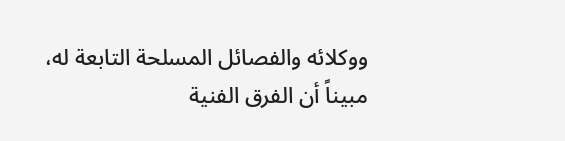ووكلائه والفصائل المسلحة التابعة له، مبيناً أن الفرق الفنية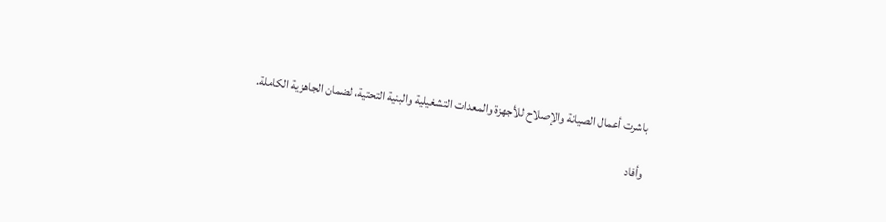باشرت أعمال الصيانة والإصلاح للأجهزة والمعدات التشغيلية والبنية التحتية، لضمان الجاهزية الكاملة.

وأفاد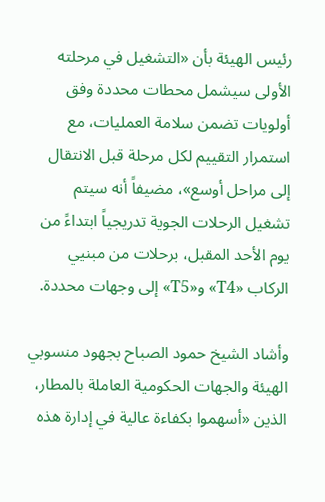رئيس الهيئة بأن «التشغيل في مرحلته الأولى سيشمل محطات محددة وفق أولويات تضمن سلامة العمليات، مع استمرار التقييم لكل مرحلة قبل الانتقال إلى مراحل أوسع»، مضيفاً أنه سيتم تشغيل الرحلات الجوية تدريجياً ابتداءً من يوم الأحد المقبل، برحلات من مبنيي الركاب «T4» و«T5» إلى وجهات محددة.

وأشاد الشيخ حمود الصباح بجهود منسوبي الهيئة والجهات الحكومية العاملة بالمطار، الذين «أسهموا بكفاءة عالية في إدارة هذه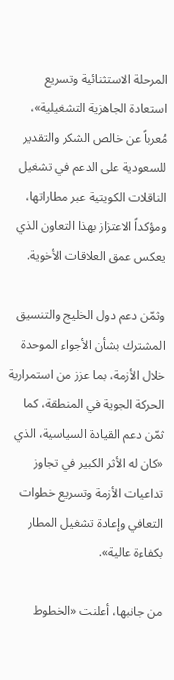المرحلة الاستثنائية وتسريع استعادة الجاهزية التشغيلية»، مُعرباً عن خالص الشكر والتقدير للسعودية على الدعم في تشغيل الناقلات الكويتية عبر مطاراتها، ومؤكداً الاعتزاز بهذا التعاون الذي يعكس عمق العلاقات الأخوية.

وثمّن دعم دول الخليج والتنسيق المشترك بشأن الأجواء الموحدة خلال الأزمة، بما عزز من استمرارية الحركة الجوية في المنطقة، كما ثمّن دعم القيادة السياسية، الذي «كان له الأثر الكبير في تجاوز تداعيات الأزمة وتسريع خطوات التعافي وإعادة تشغيل المطار بكفاءة عالية».

من جانبها، أعلنت «الخطوط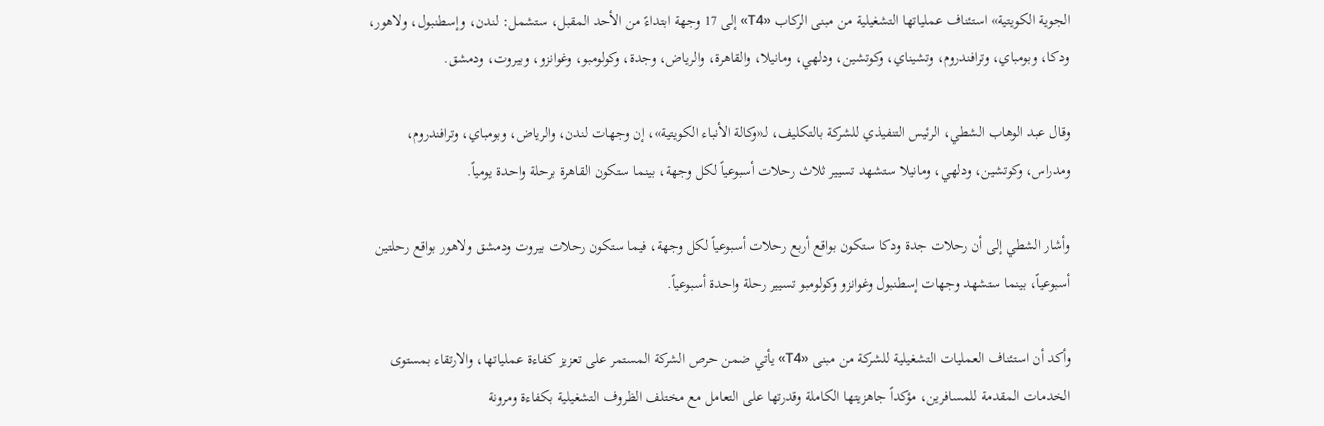الجوية الكويتية» استئناف عملياتها التشغيلية من مبنى الركاب «T4» إلى 17 وجهة ابتداءً من الأحد المقبل، ستشمل: لندن، وإسطنبول، ولاهور، ودكا، وبومباي، وترافندروم، وتشيناي، وكوتشين، ودلهي، ومانيلا، والقاهرة، والرياض، وجدة، وكولومبو، وغوانزو، وبيروت، ودمشق.

وقال عبد الوهاب الشطي، الرئيس التنفيذي للشركة بالتكليف، لـ«وكالة الأنباء الكويتية»، إن وجهات لندن، والرياض، وبومباي، وترافندروم، ومدراس، وكوتشين، ودلهي، ومانيلا ستشهد تسيير ثلاث رحلات أسبوعياً لكل وجهة، بينما ستكون القاهرة برحلة واحدة يومياً.

وأشار الشطي إلى أن رحلات جدة ودكا ستكون بواقع أربع رحلات أسبوعياً لكل وجهة، فيما ستكون رحلات بيروت ودمشق ولاهور بواقع رحلتين أسبوعياً، بينما ستشهد وجهات إسطنبول وغوانزو وكولومبو تسيير رحلة واحدة أسبوعياً.

وأكد أن استئناف العمليات التشغيلية للشركة من مبنى «T4» يأتي ضمن حرص الشركة المستمر على تعزيز كفاءة عملياتها، والارتقاء بمستوى الخدمات المقدمة للمسافرين، مؤكداً جاهزيتها الكاملة وقدرتها على التعامل مع مختلف الظروف التشغيلية بكفاءة ومرونة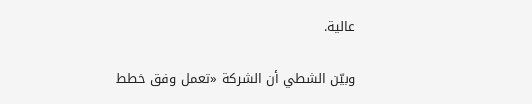عالية.

وبيّن الشطي أن الشركة «تعمل وفق خطط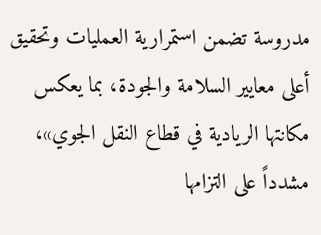مدروسة تضمن استمرارية العمليات وتحقيق أعلى معايير السلامة والجودة، بما يعكس مكانتها الريادية في قطاع النقل الجوي»، مشدداً على التزامها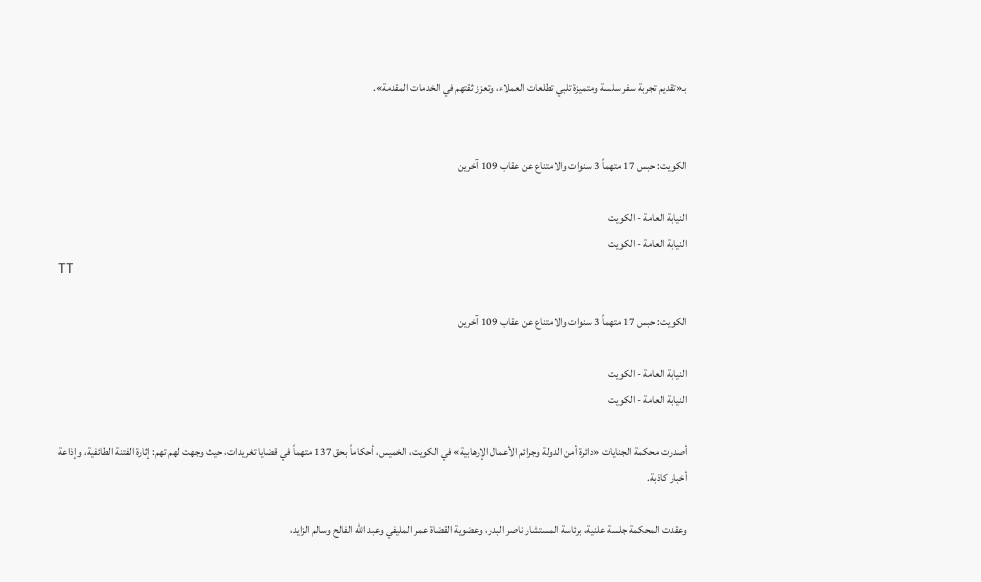بـ«تقديم تجربة سفر سلسة ومتميزة تلبي تطلعات العملاء، وتعزز ثقتهم في الخدمات المقدمة».


الكويت: حبس 17 متهماً 3 سنوات والامتناع عن عقاب 109 آخرين

النيابة العامة - الكويت
النيابة العامة - الكويت
TT

الكويت: حبس 17 متهماً 3 سنوات والامتناع عن عقاب 109 آخرين

النيابة العامة - الكويت
النيابة العامة - الكويت

أصدرت محكمة الجنايات «دائرة أمن الدولة وجرائم الأعمال الإرهابية» في الكويت، الخميس، أحكاماً بحق 137 متهماً في قضايا تغريدات، حيث وجهت لهم تهم: إثارة الفتنة الطائفية، وإذاعة أخبار كاذبة.

وعقدت المحكمة جلسة علنية، برئاسة المستشار ناصر البدر، وعضوية القضاة عمر المليفي وعبد اللّٰه الفالح وسالم الزايد،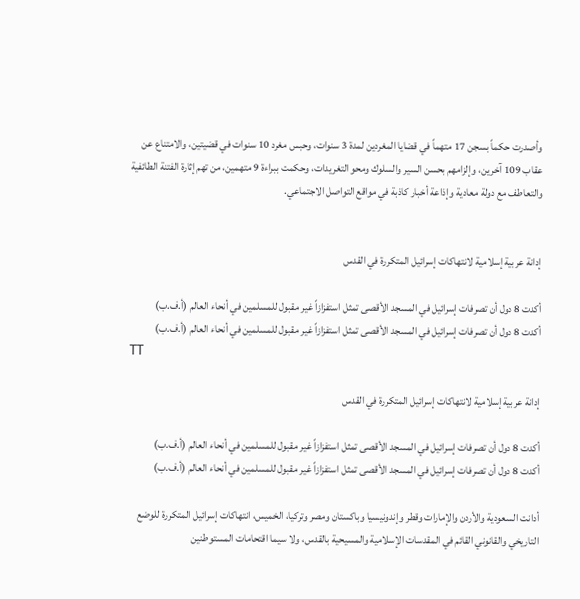وأصدرت حكماً بسجن 17 متهماً في قضايا المغردين لمدة 3 سنوات، وحبس مغرد 10 سنوات في قضيتين، والامتناع عن عقاب 109 آخرين، وإلزامهم بحسن السير والسلوك ومحو التغريدات، وحكمت ببراءة 9 متهمين، من تهم إثارة الفتنة الطائفية والتعاطف مع دولة معادية وإذاعة أخبار كاذبة في مواقع التواصل الاجتماعي.


إدانة عربية إسلامية لانتهاكات إسرائيل المتكررة في القدس

أكدت 8 دول أن تصرفات إسرائيل في المسجد الأقصى تمثل استفزازاً غير مقبول للمسلمين في أنحاء العالم (أ.ف.ب)
أكدت 8 دول أن تصرفات إسرائيل في المسجد الأقصى تمثل استفزازاً غير مقبول للمسلمين في أنحاء العالم (أ.ف.ب)
TT

إدانة عربية إسلامية لانتهاكات إسرائيل المتكررة في القدس

أكدت 8 دول أن تصرفات إسرائيل في المسجد الأقصى تمثل استفزازاً غير مقبول للمسلمين في أنحاء العالم (أ.ف.ب)
أكدت 8 دول أن تصرفات إسرائيل في المسجد الأقصى تمثل استفزازاً غير مقبول للمسلمين في أنحاء العالم (أ.ف.ب)

أدانت السعودية والأردن والإمارات وقطر وإندونيسيا وباكستان ومصر وتركيا، الخميس، انتهاكات إسرائيل المتكررة للوضع التاريخي والقانوني القائم في المقدسات الإسلامية والمسيحية بالقدس، ولا سيما اقتحامات المستوطنين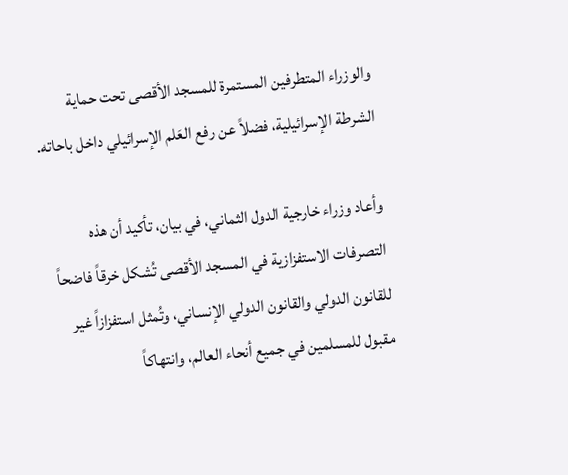والوزراء المتطرفين المستمرة للمسجد الأقصى تحت حماية الشرطة الإسرائيلية، فضلاً عن رفع العَلم الإسرائيلي داخل باحاته.

وأعاد وزراء خارجية الدول الثماني، في بيان، تأكيد أن هذه التصرفات الاستفزازية في المسجد الأقصى تُشكل خرقاً فاضحاً للقانون الدولي والقانون الدولي الإنساني، وتُمثل استفزازاً غير مقبول للمسلمين في جميع أنحاء العالم، وانتهاكاً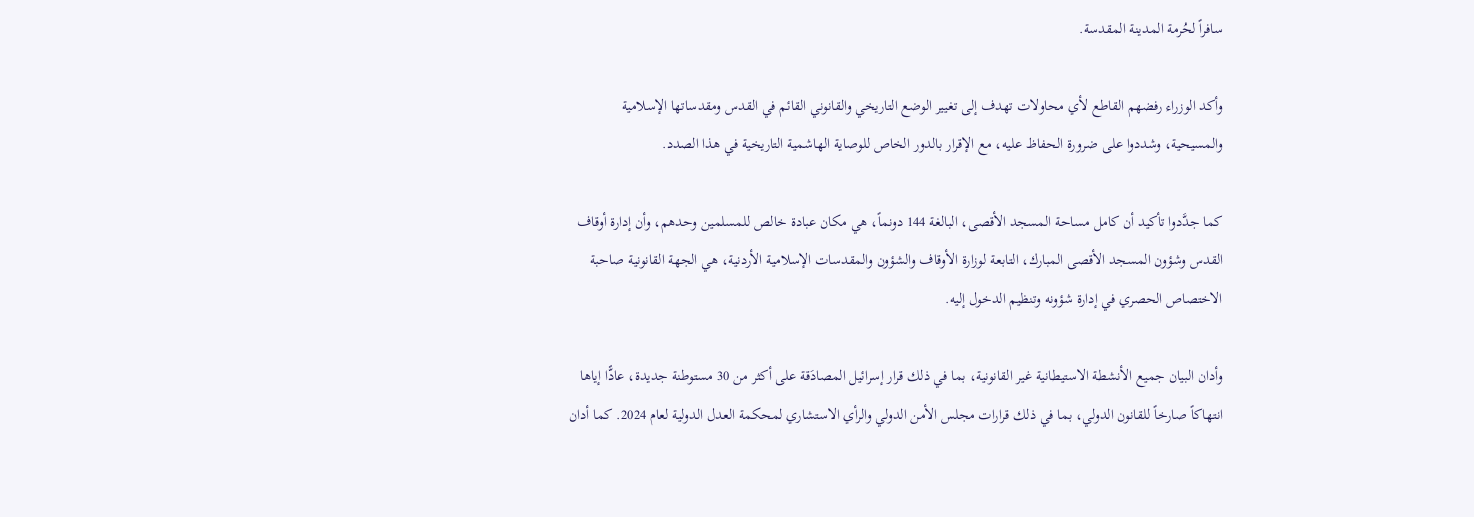سافراً لحُرمة المدينة المقدسة.

وأكد الوزراء رفضهم القاطع لأي محاولات تهدف إلى تغيير الوضع التاريخي والقانوني القائم في القدس ومقدساتها الإسلامية والمسيحية، وشددوا على ضرورة الحفاظ عليه، مع الإقرار بالدور الخاص للوصاية الهاشمية التاريخية في هذا الصدد.

كما جدَّدوا تأكيد أن كامل مساحة المسجد الأقصى، البالغة 144 دونماً، هي مكان عبادة خالص للمسلمين وحدهم، وأن إدارة أوقاف القدس وشؤون المسجد الأقصى المبارك، التابعة لوزارة الأوقاف والشؤون والمقدسات الإسلامية الأردنية، هي الجهة القانونية صاحبة الاختصاص الحصري في إدارة شؤونه وتنظيم الدخول إليه.

وأدان البيان جميع الأنشطة الاستيطانية غير القانونية، بما في ذلك قرار إسرائيل المصادَقة على أكثر من 30 مستوطنة جديدة، عادًّا إياها انتهاكاً صارخاً للقانون الدولي، بما في ذلك قرارات مجلس الأمن الدولي والرأي الاستشاري لمحكمة العدل الدولية لعام 2024. كما أدان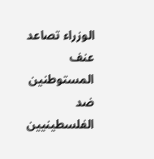الوزراء تصاعد عنف المستوطنين ضد الفلسطينيين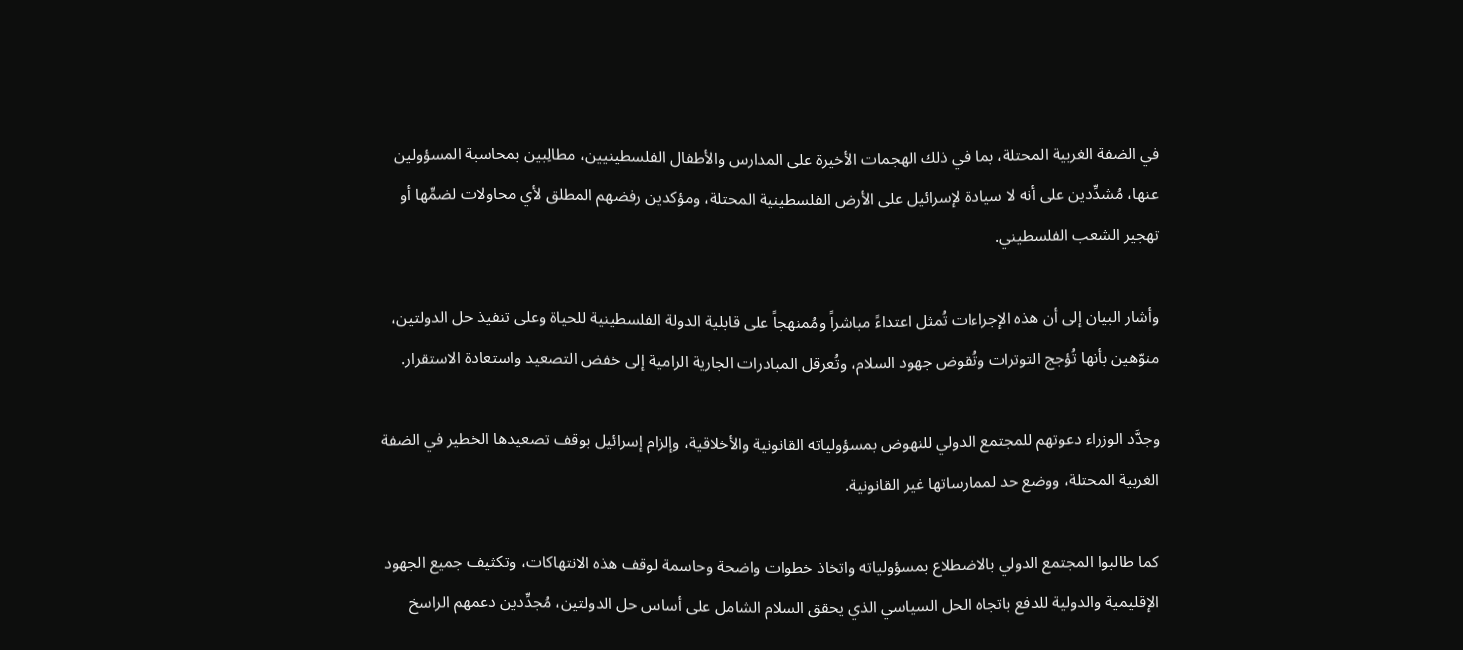في الضفة الغربية المحتلة، بما في ذلك الهجمات الأخيرة على المدارس والأطفال الفلسطينيين، مطالِبين بمحاسبة المسؤولين عنها، مُشدِّدين على أنه لا سيادة لإسرائيل على الأرض الفلسطينية المحتلة، ومؤكدين رفضهم المطلق لأي محاولات لضمِّها أو تهجير الشعب الفلسطيني.

وأشار البيان إلى أن هذه الإجراءات تُمثل اعتداءً مباشراً ومُمنهجاً على قابلية الدولة الفلسطينية للحياة وعلى تنفيذ حل الدولتين، منوّهين بأنها تُؤجج التوترات وتُقوض جهود السلام، وتُعرقل المبادرات الجارية الرامية إلى خفض التصعيد واستعادة الاستقرار.

وجدَّد الوزراء دعوتهم للمجتمع الدولي للنهوض بمسؤولياته القانونية والأخلاقية، وإلزام إسرائيل بوقف تصعيدها الخطير في الضفة الغربية المحتلة، ووضع حد لممارساتها غير القانونية.

كما طالبوا المجتمع الدولي بالاضطلاع بمسؤولياته واتخاذ خطوات واضحة وحاسمة لوقف هذه الانتهاكات، وتكثيف جميع الجهود الإقليمية والدولية للدفع باتجاه الحل السياسي الذي يحقق السلام الشامل على أساس حل الدولتين، مُجدِّدين دعمهم الراسخ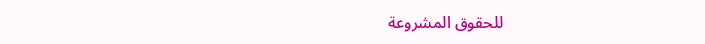للحقوق المشروعة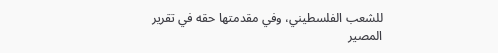للشعب الفلسطيني، وفي مقدمتها حقه في تقرير المصير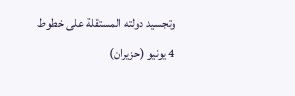وتجسيد دولته المستقلة على خطوط 4 يونيو (حزيران)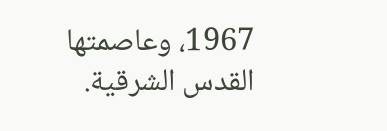1967، وعاصمتها القدس الشرقية.